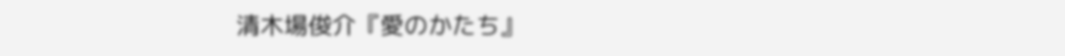清木場俊介『愛のかたち』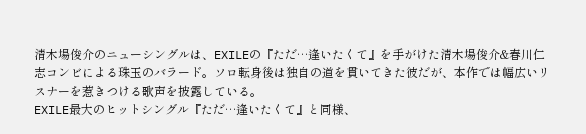清木場俊介のニューシングルは、EXILEの『ただ…逢いたくて』を手がけた清木場俊介&春川仁志コンビによる珠玉のバラード。ソロ転身後は独自の道を貫いてきた彼だが、本作では幅広いリスナーを惹きつける歌声を披露している。
EXILE最大のヒットシングル『ただ…逢いたくて』と同様、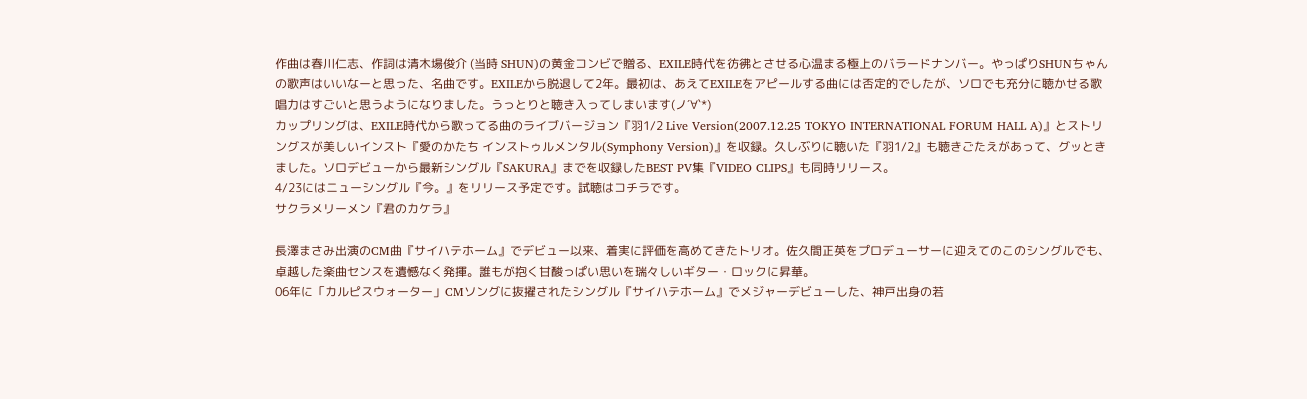作曲は春川仁志、作詞は清木場俊介 (当時 SHUN)の黄金コンビで贈る、EXILE時代を彷彿とさせる心温まる極上のバラードナンバー。やっぱりSHUNちゃんの歌声はいいなーと思った、名曲です。EXILEから脱退して2年。最初は、あえてEXILEをアピールする曲には否定的でしたが、ソロでも充分に聴かせる歌唱力はすごいと思うようになりました。うっとりと聴き入ってしまいます(ノ´∀`*)
カップリングは、EXILE時代から歌ってる曲のライブバージョン『羽1/2 Live Version(2007.12.25 TOKYO INTERNATIONAL FORUM HALL A)』とストリングスが美しいインスト『愛のかたち インストゥルメンタル(Symphony Version)』を収録。久しぶりに聴いた『羽1/2』も聴きごたえがあって、グッときました。ソロデビューから最新シングル『SAKURA』までを収録したBEST PV集『VIDEO CLIPS』も同時リリース。
4/23にはニューシングル『今。』をリリース予定です。試聴はコチラです。
サクラメリーメン『君のカケラ』

長澤まさみ出演のCM曲『サイハテホーム』でデビュー以来、着実に評価を高めてきたトリオ。佐久間正英をプロデューサーに迎えてのこのシングルでも、卓越した楽曲センスを遺憾なく発揮。誰もが抱く甘酸っぱい思いを瑞々しいギター・ロックに昇華。
06年に「カルピスウォーター」CMソングに抜擢されたシングル『サイハテホーム』でメジャーデビューした、神戸出身の若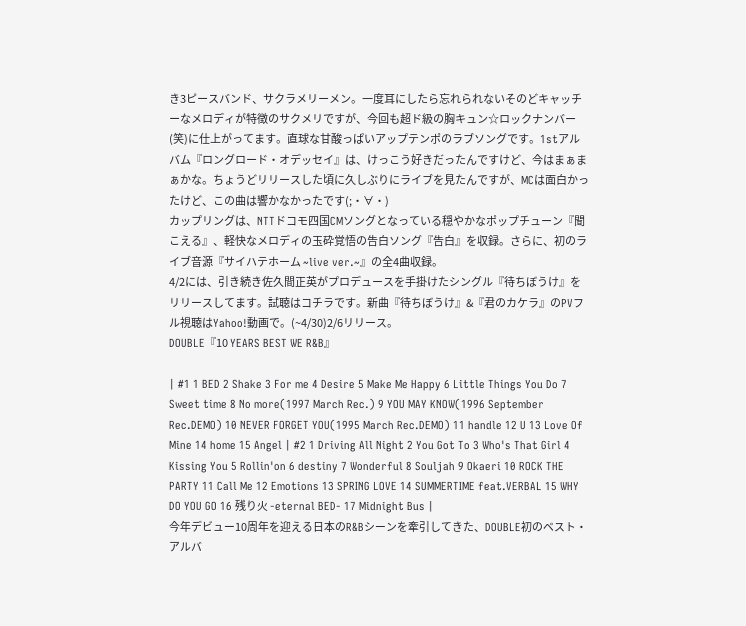き3ピースバンド、サクラメリーメン。一度耳にしたら忘れられないそのどキャッチーなメロディが特徴のサクメリですが、今回も超ド級の胸キュン☆ロックナンバー(笑)に仕上がってます。直球な甘酸っぱいアップテンポのラブソングです。1stアルバム『ロングロード・オデッセイ』は、けっこう好きだったんですけど、今はまぁまぁかな。ちょうどリリースした頃に久しぶりにライブを見たんですが、MCは面白かったけど、この曲は響かなかったです(;・∀・)
カップリングは、NTTドコモ四国CMソングとなっている穏やかなポップチューン『聞こえる』、軽快なメロディの玉砕覚悟の告白ソング『告白』を収録。さらに、初のライブ音源『サイハテホーム ~live ver.~』の全4曲収録。
4/2には、引き続き佐久間正英がプロデュースを手掛けたシングル『待ちぼうけ』をリリースしてます。試聴はコチラです。新曲『待ちぼうけ』&『君のカケラ』のPVフル視聴はYahoo!動画で。(~4/30)2/6リリース。
DOUBLE『10 YEARS BEST WE R&B』

| #1 1 BED 2 Shake 3 For me 4 Desire 5 Make Me Happy 6 Little Things You Do 7 Sweet time 8 No more(1997 March Rec.) 9 YOU MAY KNOW(1996 September Rec.DEMO) 10 NEVER FORGET YOU(1995 March Rec.DEMO) 11 handle 12 U 13 Love Of Mine 14 home 15 Angel | #2 1 Driving All Night 2 You Got To 3 Who's That Girl 4 Kissing You 5 Rollin'on 6 destiny 7 Wonderful 8 Souljah 9 Okaeri 10 ROCK THE PARTY 11 Call Me 12 Emotions 13 SPRING LOVE 14 SUMMERTIME feat.VERBAL 15 WHY DO YOU GO 16 残り火 -eternal BED- 17 Midnight Bus |
今年デビュー10周年を迎える日本のR&Bシーンを牽引してきた、DOUBLE初のベスト・アルバ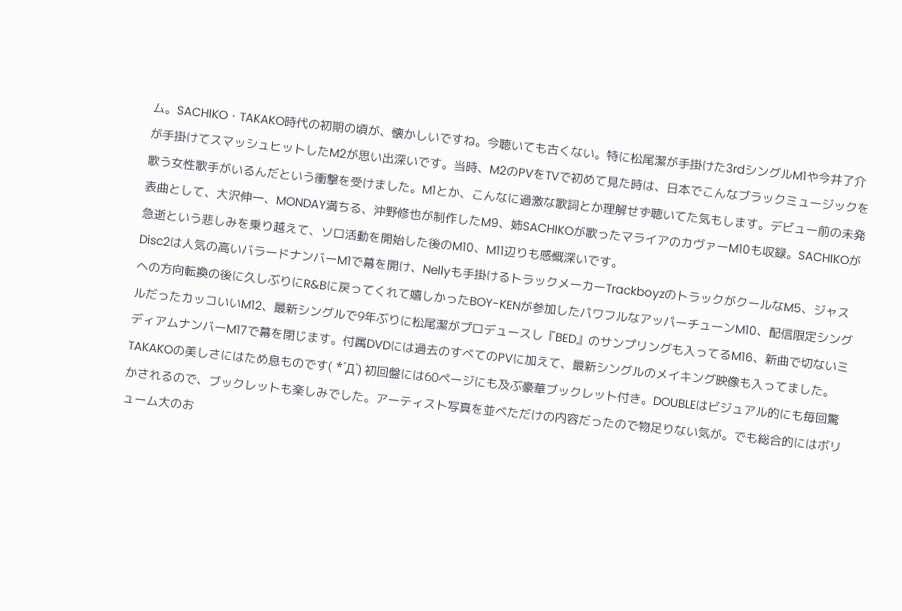ム。SACHIKO・TAKAKO時代の初期の頃が、懐かしいですね。今聴いても古くない。特に松尾潔が手掛けた3rdシングルM1や今井了介が手掛けてスマッシュヒットしたM2が思い出深いです。当時、M2のPVをTVで初めて見た時は、日本でこんなブラックミュージックを歌う女性歌手がいるんだという衝撃を受けました。M1とか、こんなに過激な歌詞とか理解せず聴いてた気もします。デビュー前の未発表曲として、大沢伸一、MONDAY満ちる、沖野修也が制作したM9、姉SACHIKOが歌ったマライアのカヴァーM10も収録。SACHIKOが急逝という悲しみを乗り越えて、ソロ活動を開始した後のM10、M11辺りも感慨深いです。
Disc2は人気の高いバラードナンバーM1で幕を開け、Nellyも手掛けるトラックメーカーTrackboyzのトラックがクールなM5、ジャスへの方向転換の後に久しぶりにR&Bに戻ってくれて嬉しかったBOY-KENが参加したパワフルなアッパーチューンM10、配信限定シングルだったカッコいいM12、最新シングルで9年ぶりに松尾潔がプロデュースし『BED』のサンプリングも入ってるM16、新曲で切ないミディアムナンバーM17で幕を閉じます。付属DVDには過去のすべてのPVに加えて、最新シングルのメイキング映像も入ってました。TAKAKOの美しさにはため息ものです( *´Д`) 初回盤には60ページにも及ぶ豪華ブックレット付き。DOUBLEはビジュアル的にも毎回驚かされるので、ブックレットも楽しみでした。アーティスト写真を並べただけの内容だったので物足りない気が。でも総合的にはボリューム大のお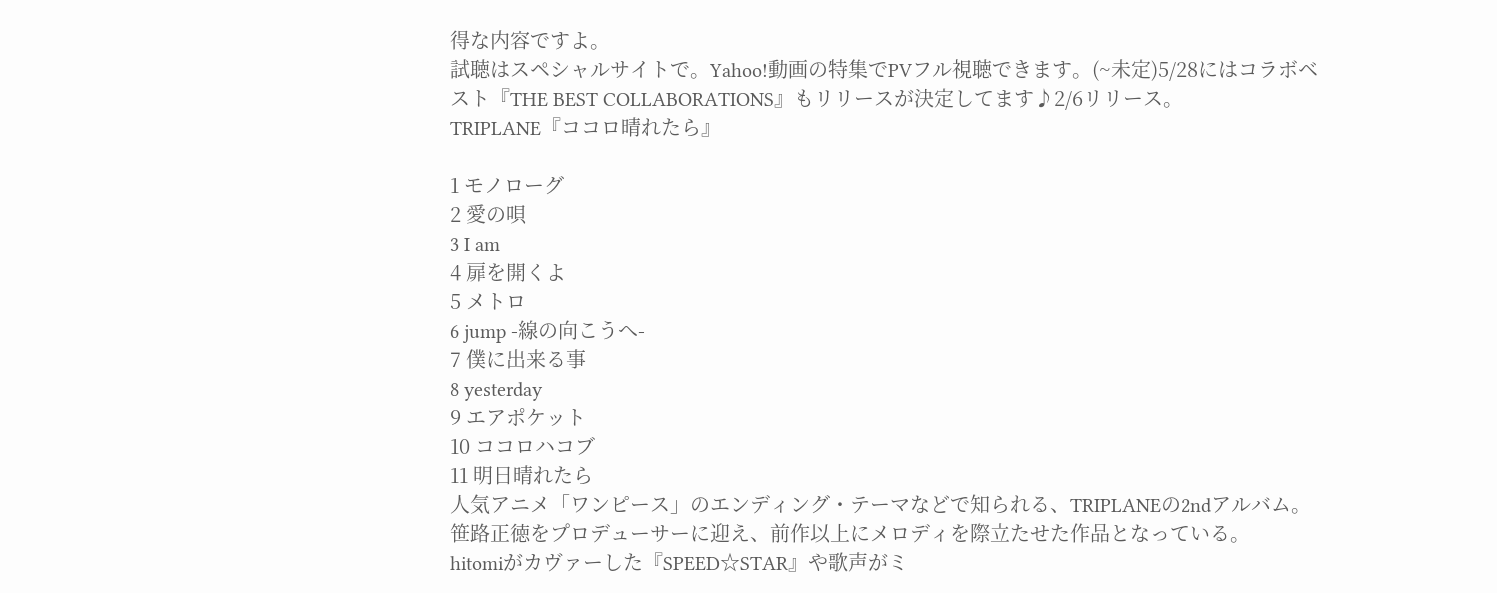得な内容ですよ。
試聴はスペシャルサイトで。Yahoo!動画の特集でPVフル視聴できます。(~未定)5/28にはコラボベスト『THE BEST COLLABORATIONS』もリリースが決定してます♪2/6リリース。
TRIPLANE『ココロ晴れたら』

1 モノローグ
2 愛の唄
3 I am
4 扉を開くよ
5 メトロ
6 jump -線の向こうへ-
7 僕に出来る事
8 yesterday
9 エアポケット
10 ココロハコブ
11 明日晴れたら
人気アニメ「ワンピース」のエンディング・テーマなどで知られる、TRIPLANEの2ndアルバム。笹路正徳をプロデューサーに迎え、前作以上にメロディを際立たせた作品となっている。
hitomiがカヴァーした『SPEED☆STAR』や歌声がミ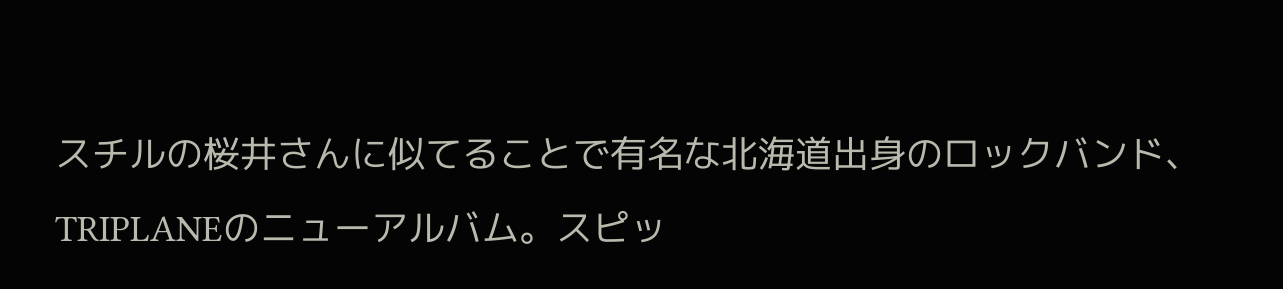スチルの桜井さんに似てることで有名な北海道出身のロックバンド、TRIPLANEのニューアルバム。スピッ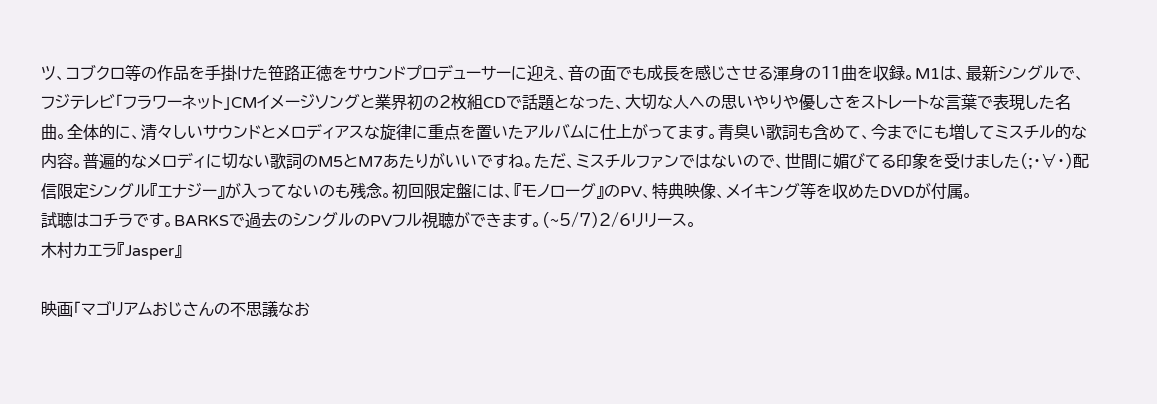ツ、コブクロ等の作品を手掛けた笹路正徳をサウンドプロデューサーに迎え、音の面でも成長を感じさせる渾身の11曲を収録。M1は、最新シングルで、フジテレビ「フラワーネット」CMイメージソングと業界初の2枚組CDで話題となった、大切な人への思いやりや優しさをストレートな言葉で表現した名曲。全体的に、清々しいサウンドとメロディアスな旋律に重点を置いたアルバムに仕上がってます。青臭い歌詞も含めて、今までにも増してミスチル的な内容。普遍的なメロディに切ない歌詞のM5とM7あたりがいいですね。ただ、ミスチルファンではないので、世間に媚びてる印象を受けました(;・∀・)配信限定シングル『エナジー』が入ってないのも残念。初回限定盤には、『モノローグ』のPV、特典映像、メイキング等を収めたDVDが付属。
試聴はコチラです。BARKSで過去のシングルのPVフル視聴ができます。(~5/7)2/6リリース。
木村カエラ『Jasper』

映画「マゴリアムおじさんの不思議なお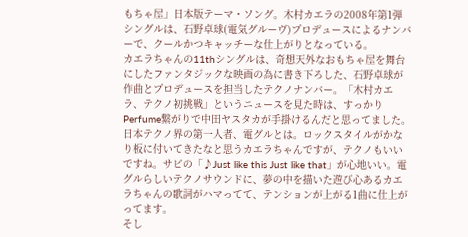もちゃ屋」日本版テーマ・ソング。木村カエラの2008年第1弾シングルは、石野卓球(電気グルーヴ)プロデュースによるナンバーで、クールかつキャッチーな仕上がりとなっている。
カエラちゃんの11thシングルは、奇想天外なおもちゃ屋を舞台にしたファンタジックな映画の為に書き下ろした、石野卓球が作曲とプロデュースを担当したテクノナンバー。「木村カエラ、テクノ初挑戦」というニュースを見た時は、すっかりPerfume繋がりで中田ヤスタカが手掛けるんだと思ってました。日本テクノ界の第一人者、電グルとは。ロックスタイルがかなり板に付いてきたなと思うカエラちゃんですが、テクノもいいですね。サビの「♪Just like this Just like that」が心地いい。電グルらしいテクノサウンドに、夢の中を描いた遊び心あるカエラちゃんの歌詞がハマってて、テンションが上がる1曲に仕上がってます。
そし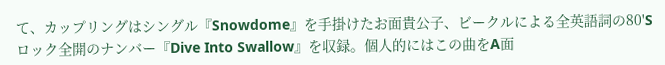て、カップリングはシングル『Snowdome』を手掛けたお面貴公子、ビークルによる全英語詞の80'Sロック全開のナンバー『Dive Into Swallow』を収録。個人的にはこの曲をA面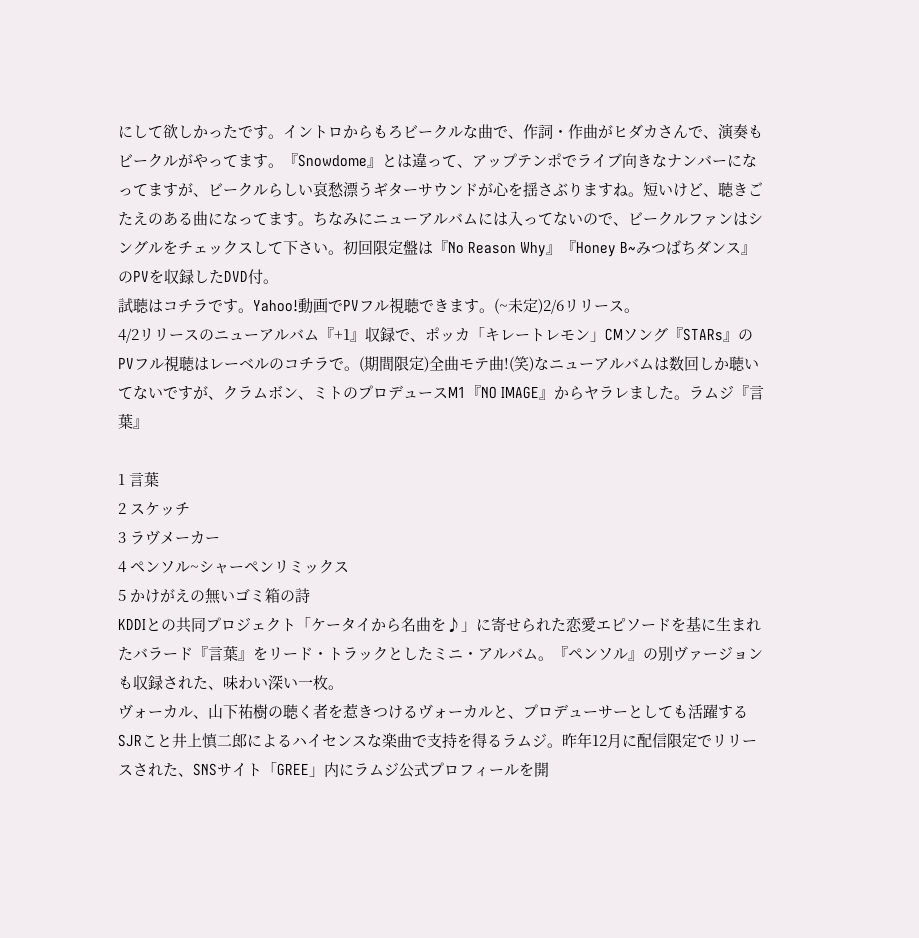にして欲しかったです。イントロからもろビークルな曲で、作詞・作曲がヒダカさんで、演奏もビークルがやってます。『Snowdome』とは違って、アップテンポでライブ向きなナンバーになってますが、ビークルらしい哀愁漂うギターサウンドが心を揺さぶりますね。短いけど、聴きごたえのある曲になってます。ちなみにニューアルバムには入ってないので、ビークルファンはシングルをチェックスして下さい。初回限定盤は『No Reason Why』『Honey B~みつばちダンス』のPVを収録したDVD付。
試聴はコチラです。Yahoo!動画でPVフル視聴できます。(~未定)2/6リリース。
4/2リリースのニューアルバム『+1』収録で、ポッカ「キレートレモン」CMソング『STARs』のPVフル視聴はレーベルのコチラで。(期間限定)全曲モテ曲!(笑)なニューアルバムは数回しか聴いてないですが、クラムボン、ミトのプロデュースM1『NO IMAGE』からヤラレました。ラムジ『言葉』

1 言葉
2 スケッチ
3 ラヴメーカー
4 ペンソル~シャーペンリミックス
5 かけがえの無いゴミ箱の詩
KDDIとの共同プロジェクト「ケータイから名曲を♪」に寄せられた恋愛エピソードを基に生まれたバラード『言葉』をリード・トラックとしたミニ・アルバム。『ペンソル』の別ヴァージョンも収録された、味わい深い一枚。
ヴォーカル、山下祐樹の聴く者を惹きつけるヴォーカルと、プロデューサーとしても活躍するSJRこと井上慎二郎によるハイセンスな楽曲で支持を得るラムジ。昨年12月に配信限定でリリースされた、SNSサイト「GREE」内にラムジ公式プロフィールを開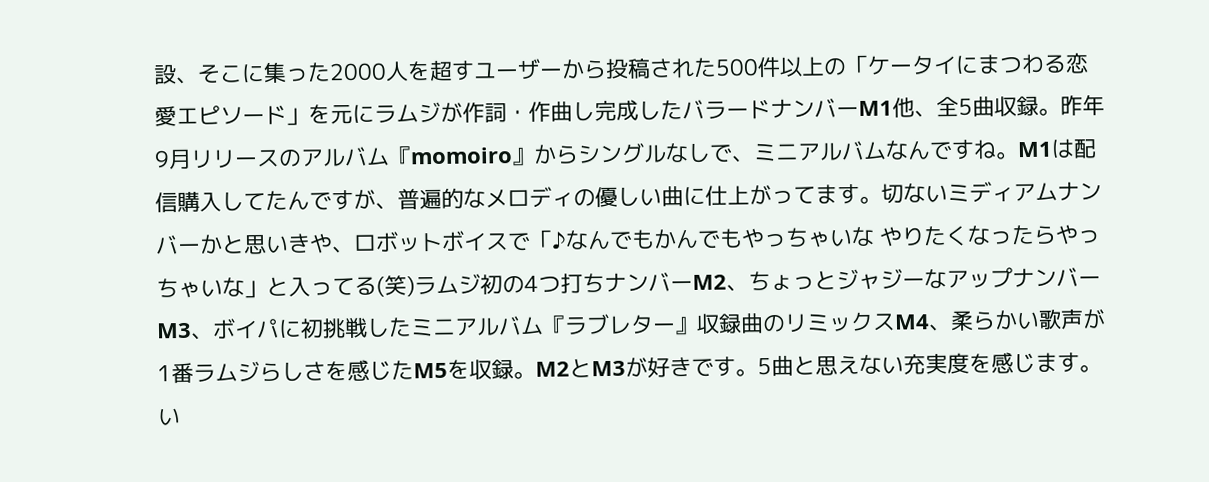設、そこに集った2000人を超すユーザーから投稿された500件以上の「ケータイにまつわる恋愛エピソード」を元にラムジが作詞・作曲し完成したバラードナンバーM1他、全5曲収録。昨年9月リリースのアルバム『momoiro』からシングルなしで、ミニアルバムなんですね。M1は配信購入してたんですが、普遍的なメロディの優しい曲に仕上がってます。切ないミディアムナンバーかと思いきや、ロボットボイスで「♪なんでもかんでもやっちゃいな やりたくなったらやっちゃいな」と入ってる(笑)ラムジ初の4つ打ちナンバーM2、ちょっとジャジーなアップナンバーM3、ボイパに初挑戦したミニアルバム『ラブレター』収録曲のリミックスM4、柔らかい歌声が1番ラムジらしさを感じたM5を収録。M2とM3が好きです。5曲と思えない充実度を感じます。い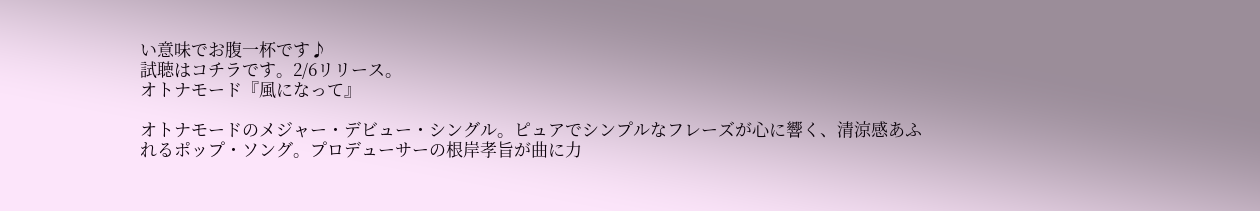い意味でお腹一杯です♪
試聴はコチラです。2/6リリース。
オトナモード『風になって』

オトナモードのメジャー・デビュー・シングル。ピュアでシンプルなフレーズが心に響く、清涼感あふれるポップ・ソング。プロデューサーの根岸孝旨が曲に力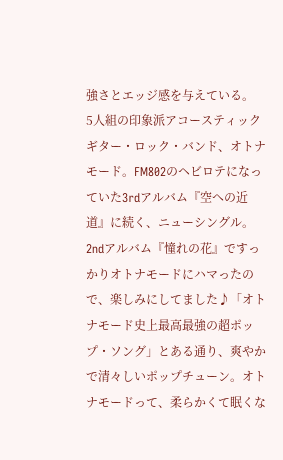強さとエッジ感を与えている。
5人組の印象派アコースティックギター・ロック・バンド、オトナモード。FM802のヘビロテになっていた3rdアルバム『空への近道』に続く、ニューシングル。2ndアルバム『憧れの花』ですっかりオトナモードにハマったので、楽しみにしてました♪「オトナモード史上最高最強の超ポップ・ソング」とある通り、爽やかで清々しいポップチューン。オトナモードって、柔らかくて眠くな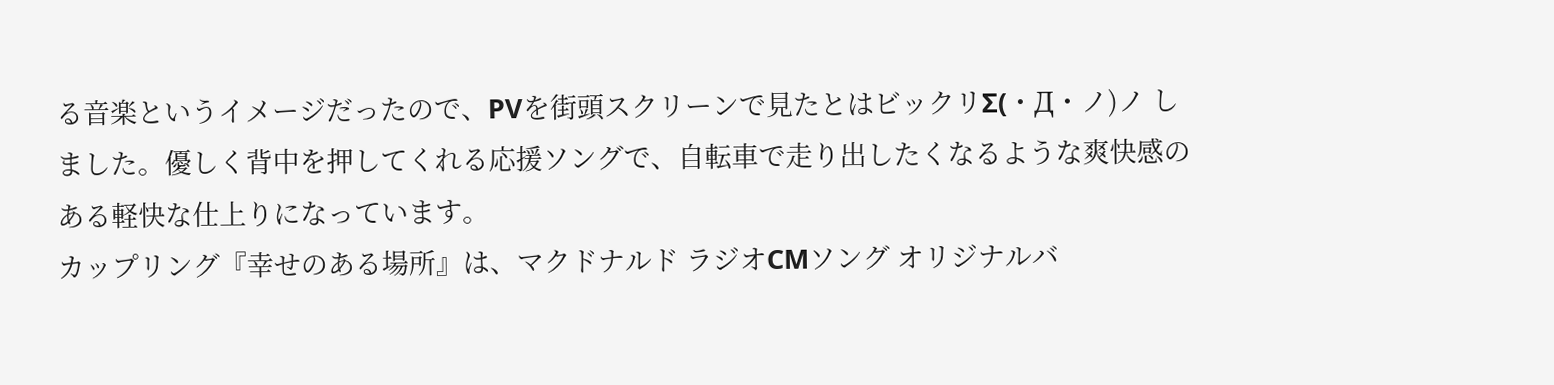る音楽というイメージだったので、PVを街頭スクリーンで見たとはビックリΣ(・Д・ノ)ノ しました。優しく背中を押してくれる応援ソングで、自転車で走り出したくなるような爽快感のある軽快な仕上りになっています。
カップリング『幸せのある場所』は、マクドナルド ラジオCMソング オリジナルバ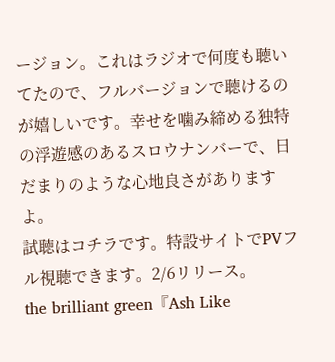ージョン。これはラジオで何度も聴いてたので、フルバージョンで聴けるのが嬉しいです。幸せを噛み締める独特の浮遊感のあるスロウナンバーで、日だまりのような心地良さがありますよ。
試聴はコチラです。特設サイトでPVフル視聴できます。2/6リリース。
the brilliant green『Ash Like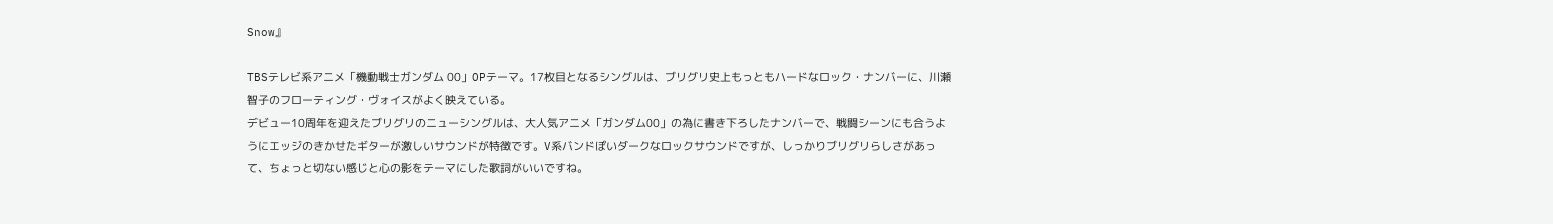Snow』

TBSテレビ系アニメ「機動戦士ガンダム 00」OPテーマ。17枚目となるシングルは、ブリグリ史上もっともハードなロック・ナンバーに、川瀬智子のフローティング・ヴォイスがよく映えている。
デビュー10周年を迎えたブリグリのニューシングルは、大人気アニメ「ガンダム00」の為に書き下ろしたナンバーで、戦闘シーンにも合うようにエッジのきかせたギターが激しいサウンドが特徴です。V系バンドぽいダークなロックサウンドですが、しっかりブリグリらしさがあって、ちょっと切ない感じと心の影をテーマにした歌詞がいいですね。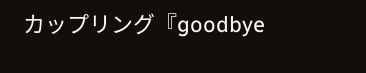カップリング『goodbye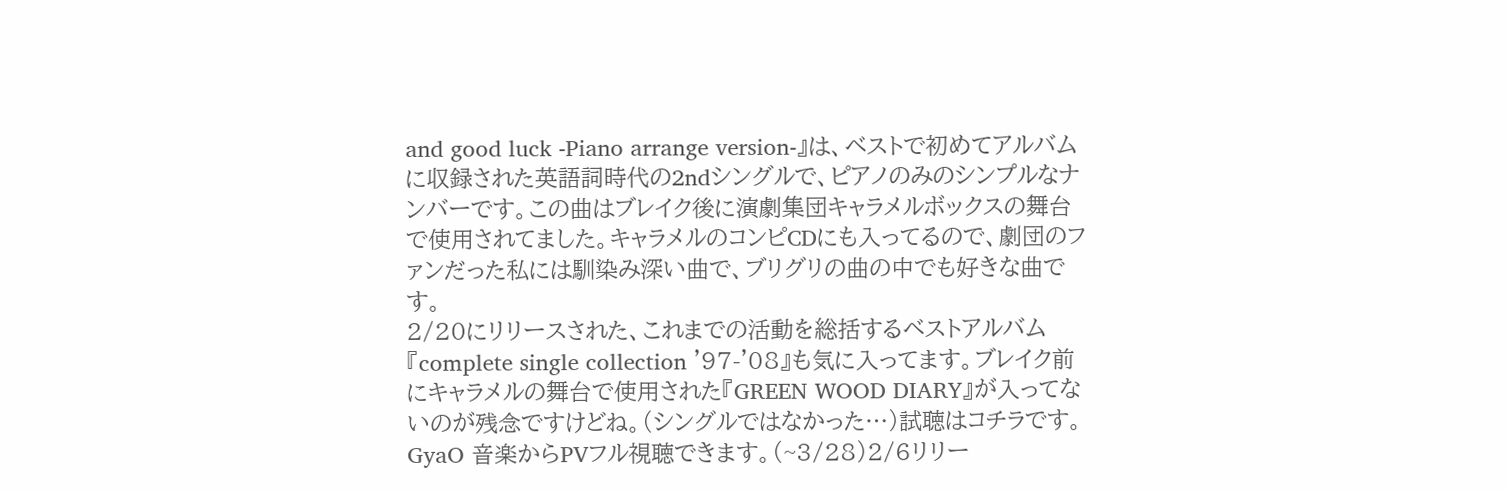and good luck -Piano arrange version-』は、ベストで初めてアルバムに収録された英語詞時代の2ndシングルで、ピアノのみのシンプルなナンバーです。この曲はブレイク後に演劇集団キャラメルボックスの舞台で使用されてました。キャラメルのコンピCDにも入ってるので、劇団のファンだった私には馴染み深い曲で、ブリグリの曲の中でも好きな曲です。
2/20にリリースされた、これまでの活動を総括するベストアルバム『complete single collection '97-'08』も気に入ってます。ブレイク前にキャラメルの舞台で使用された『GREEN WOOD DIARY』が入ってないのが残念ですけどね。(シングルではなかった…)試聴はコチラです。GyaO 音楽からPVフル視聴できます。(~3/28)2/6リリー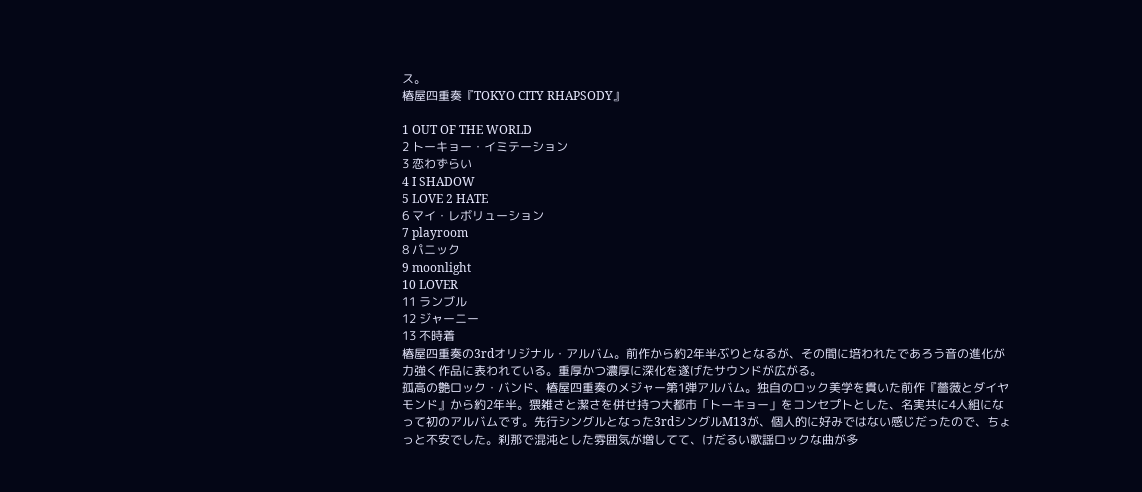ス。
椿屋四重奏『TOKYO CITY RHAPSODY』

1 OUT OF THE WORLD
2 トーキョー・イミテーション
3 恋わずらい
4 I SHADOW
5 LOVE 2 HATE
6 マイ・レボリューション
7 playroom
8 パニック
9 moonlight
10 LOVER
11 ランブル
12 ジャーニー
13 不時着
椿屋四重奏の3rdオリジナル・アルバム。前作から約2年半ぶりとなるが、その間に培われたであろう音の進化が力強く作品に表われている。重厚かつ濃厚に深化を遂げたサウンドが広がる。
孤高の艶ロック・バンド、椿屋四重奏のメジャー第1弾アルバム。独自のロック美学を貫いた前作『薔薇とダイヤモンド』から約2年半。猥雑さと潔さを併せ持つ大都市「トーキョー」をコンセプトとした、名実共に4人組になって初のアルバムです。先行シングルとなった3rdシングルM13が、個人的に好みではない感じだったので、ちょっと不安でした。刹那で混沌とした雰囲気が増してて、けだるい歌謡ロックな曲が多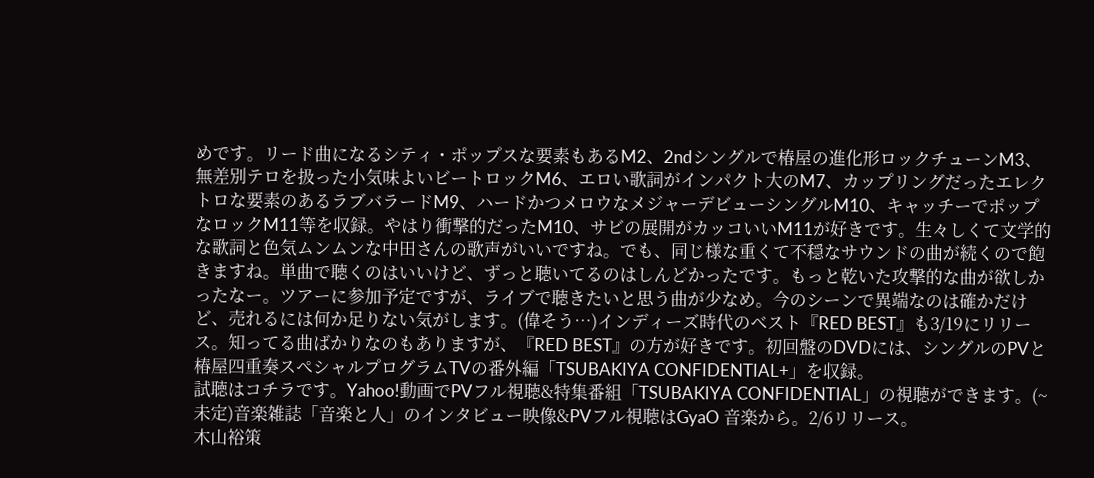めです。リード曲になるシティ・ポップスな要素もあるM2、2ndシングルで椿屋の進化形ロックチューンM3、無差別テロを扱った小気味よいビートロックM6、エロい歌詞がインパクト大のM7、カップリングだったエレクトロな要素のあるラブバラードM9、ハードかつメロウなメジャーデビューシングルM10、キャッチーでポップなロックM11等を収録。やはり衝撃的だったM10、サビの展開がカッコいいM11が好きです。生々しくて文学的な歌詞と色気ムンムンな中田さんの歌声がいいですね。でも、同じ様な重くて不穏なサウンドの曲が続くので飽きますね。単曲で聴くのはいいけど、ずっと聴いてるのはしんどかったです。もっと乾いた攻撃的な曲が欲しかったなー。ツアーに参加予定ですが、ライブで聴きたいと思う曲が少なめ。今のシーンで異端なのは確かだけど、売れるには何か足りない気がします。(偉そう…)インディーズ時代のベスト『RED BEST』も3/19にリリース。知ってる曲ばかりなのもありますが、『RED BEST』の方が好きです。初回盤のDVDには、シングルのPVと椿屋四重奏スペシャルプログラムTVの番外編「TSUBAKIYA CONFIDENTIAL+」を収録。
試聴はコチラです。Yahoo!動画でPVフル視聴&特集番組「TSUBAKIYA CONFIDENTIAL」の視聴ができます。(~未定)音楽雑誌「音楽と人」のインタビュー映像&PVフル視聴はGyaO 音楽から。2/6リリース。
木山裕策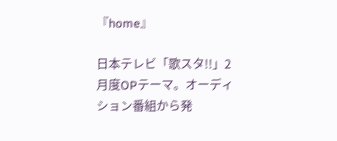『home』

日本テレビ「歌スタ!!」2月度OPテーマ。オーディション番組から発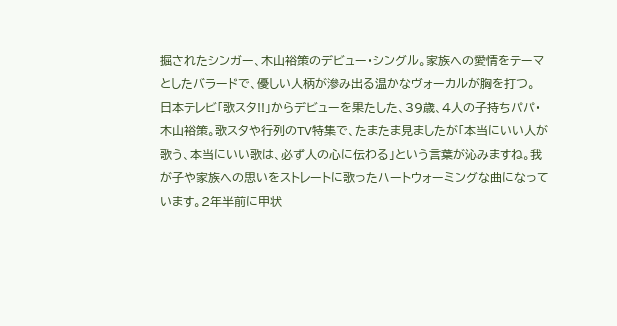掘されたシンガー、木山裕策のデビュー・シングル。家族への愛情をテーマとしたバラードで、優しい人柄が滲み出る温かなヴォーカルが胸を打つ。
日本テレビ「歌スタ!!」からデビューを果たした、39歳、4人の子持ちパパ・木山裕策。歌スタや行列のTV特集で、たまたま見ましたが「本当にいい人が歌う、本当にいい歌は、必ず人の心に伝わる」という言葉が沁みますね。我が子や家族への思いをストレートに歌ったハートウォーミングな曲になっています。2年半前に甲状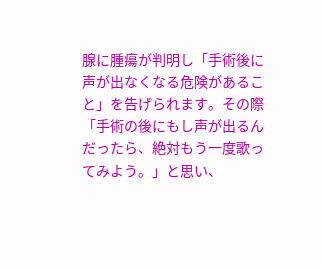腺に腫瘍が判明し「手術後に声が出なくなる危険があること」を告げられます。その際「手術の後にもし声が出るんだったら、絶対もう一度歌ってみよう。」と思い、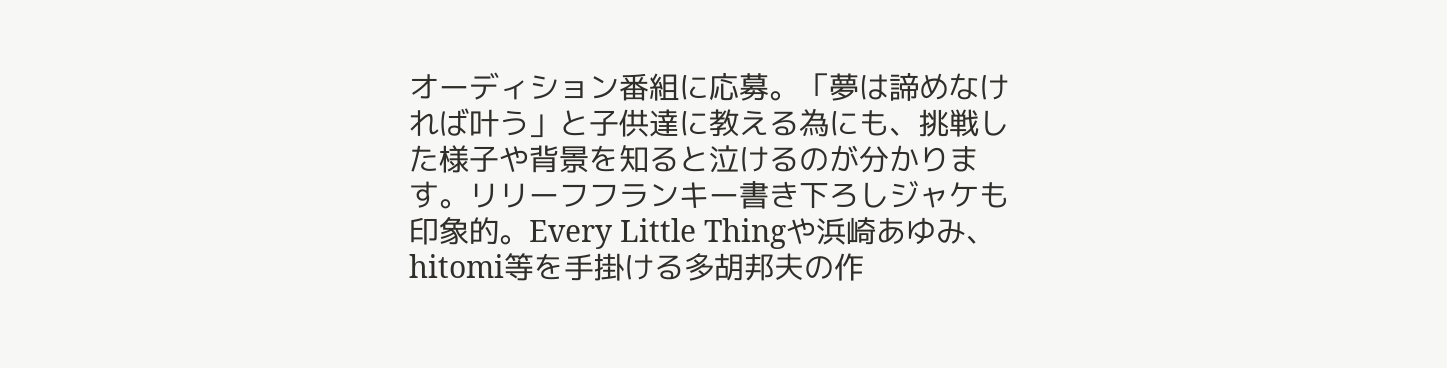オーディション番組に応募。「夢は諦めなければ叶う」と子供達に教える為にも、挑戦した様子や背景を知ると泣けるのが分かります。リリーフフランキー書き下ろしジャケも印象的。Every Little Thingや浜崎あゆみ、hitomi等を手掛ける多胡邦夫の作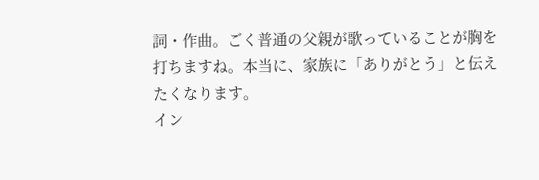詞・作曲。ごく普通の父親が歌っていることが胸を打ちますね。本当に、家族に「ありがとう」と伝えたくなります。
イン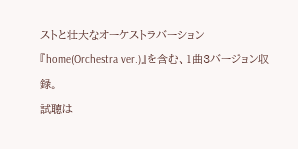ストと壮大なオーケストラバーション『home(Orchestra ver.)』を含む、1曲3バージョン収録。
試聴は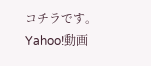コチラです。Yahoo!動画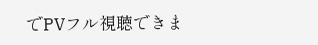でPVフル視聴できま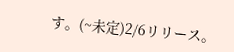す。(~未定)2/6リリース。